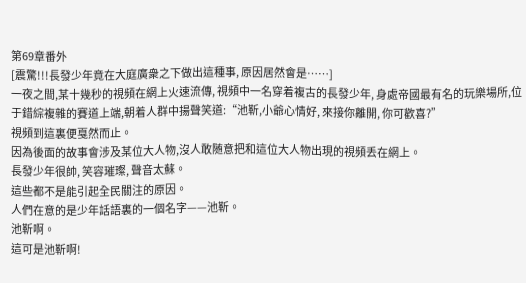第69章番外
[震驚!!!長發少年竟在大庭廣衆之下做出這種事, 原因居然會是……]
一夜之間,某十幾秒的視頻在網上火速流傳, 視頻中一名穿着複古的長發少年, 身處帝國最有名的玩樂場所,位于錯綜複雜的賽道上端,朝着人群中揚聲笑道:“池靳,小爺心情好, 來接你離開, 你可歡喜?”
視頻到這裏便戛然而止。
因為後面的故事會涉及某位大人物,沒人敢随意把和這位大人物出現的視頻丢在網上。
長發少年很帥, 笑容璀璨, 聲音太蘇。
這些都不是能引起全民關注的原因。
人們在意的是少年話語裏的一個名字——池靳。
池靳啊。
這可是池靳啊!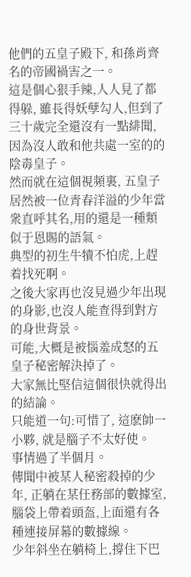他們的五皇子殿下, 和孫肖齊名的帝國禍害之一。
這是個心狠手辣,人人見了都得躲, 雖長得妖孽勾人,但到了三十歲完全還沒有一點緋聞, 因為沒人敢和他共處一室的的陰毒皇子。
然而就在這個視頻裏, 五皇子居然被一位青春洋溢的少年當衆直呼其名,用的還是一種類似于恩賜的語氣。
典型的初生牛犢不怕虎,上趕着找死啊。
之後大家再也沒見過少年出現的身影,也沒人能查得到對方的身世背景。
可能,大概是被惱羞成怒的五皇子秘密解決掉了。
大家無比堅信這個很快就得出的結論。
只能道一句:可惜了, 這麽帥一小夥, 就是腦子不太好使。
事情過了半個月。
傳聞中被某人秘密殺掉的少年, 正躺在某任務部的數據室,腦袋上帶着頭盔,上面還有各種連接屏幕的數據線。
少年斜坐在躺椅上,撐住下巴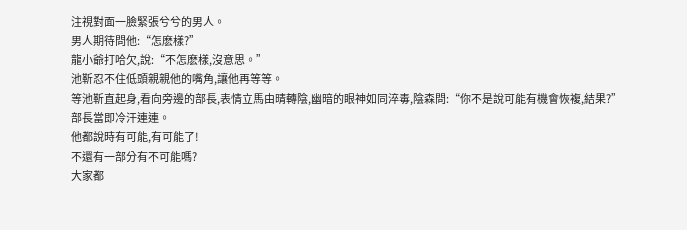注視對面一臉緊張兮兮的男人。
男人期待問他:“怎麽樣?”
龍小爺打哈欠,說:“不怎麽樣,沒意思。”
池靳忍不住低頭親親他的嘴角,讓他再等等。
等池靳直起身,看向旁邊的部長,表情立馬由晴轉陰,幽暗的眼神如同淬毒,陰森問:“你不是說可能有機會恢複,結果?”
部長當即冷汗連連。
他都說時有可能,有可能了!
不還有一部分有不可能嗎?
大家都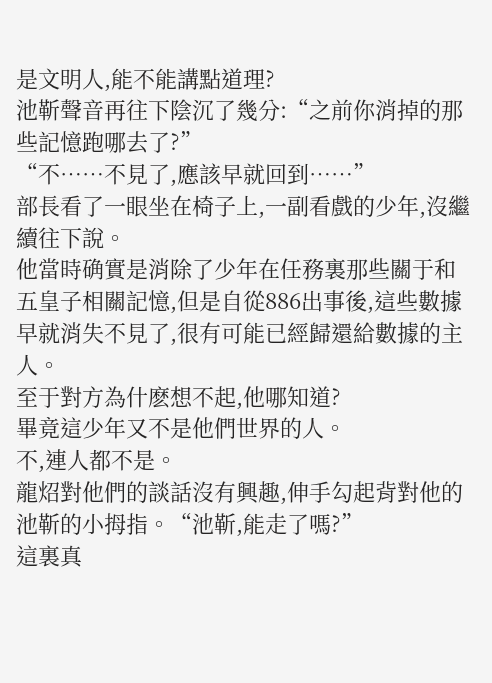是文明人,能不能講點道理?
池靳聲音再往下陰沉了幾分:“之前你消掉的那些記憶跑哪去了?”
“不……不見了,應該早就回到……”
部長看了一眼坐在椅子上,一副看戲的少年,沒繼續往下說。
他當時确實是消除了少年在任務裏那些關于和五皇子相關記憶,但是自從886出事後,這些數據早就消失不見了,很有可能已經歸還給數據的主人。
至于對方為什麽想不起,他哪知道?
畢竟這少年又不是他們世界的人。
不,連人都不是。
龍炤對他們的談話沒有興趣,伸手勾起背對他的池靳的小拇指。“池靳,能走了嗎?”
這裏真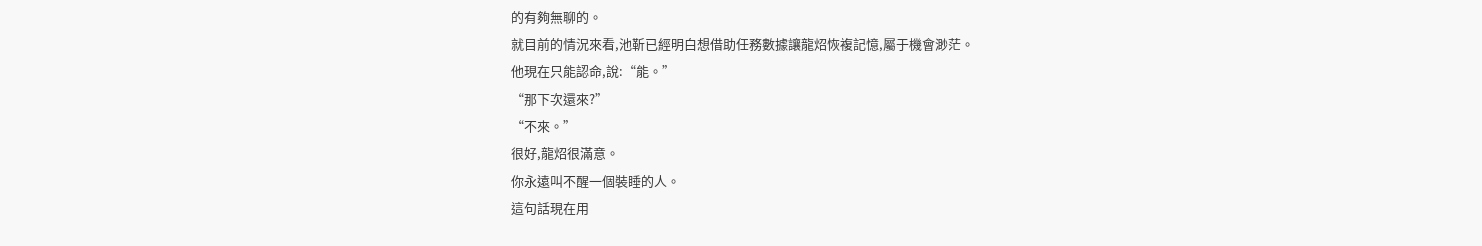的有夠無聊的。
就目前的情況來看,池靳已經明白想借助任務數據讓龍炤恢複記憶,屬于機會渺茫。
他現在只能認命,說:“能。”
“那下次還來?”
“不來。”
很好,龍炤很滿意。
你永遠叫不醒一個裝睡的人。
這句話現在用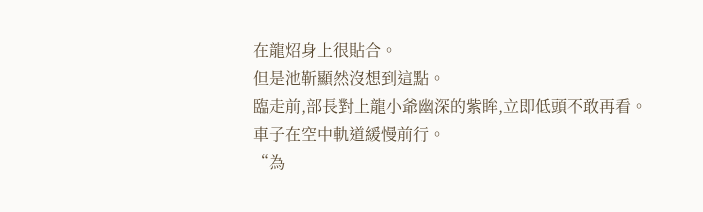在龍炤身上很貼合。
但是池靳顯然沒想到這點。
臨走前,部長對上龍小爺幽深的紫眸,立即低頭不敢再看。
車子在空中軌道緩慢前行。
“為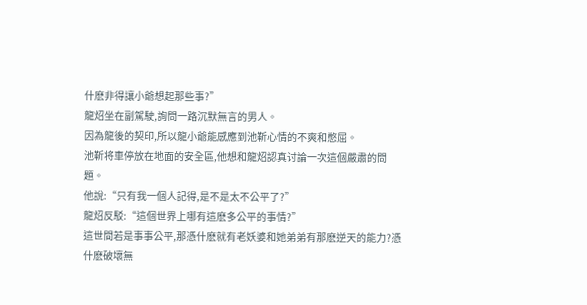什麽非得讓小爺想起那些事?”
龍炤坐在副駕駛,詢問一路沉默無言的男人。
因為龍後的契印,所以龍小爺能感應到池靳心情的不爽和憋屈。
池靳将車停放在地面的安全區,他想和龍炤認真讨論一次這個嚴肅的問題。
他說:“只有我一個人記得,是不是太不公平了?”
龍炤反駁:“這個世界上哪有這麽多公平的事情?”
這世間若是事事公平,那憑什麽就有老妖婆和她弟弟有那麽逆天的能力?憑什麽破壞無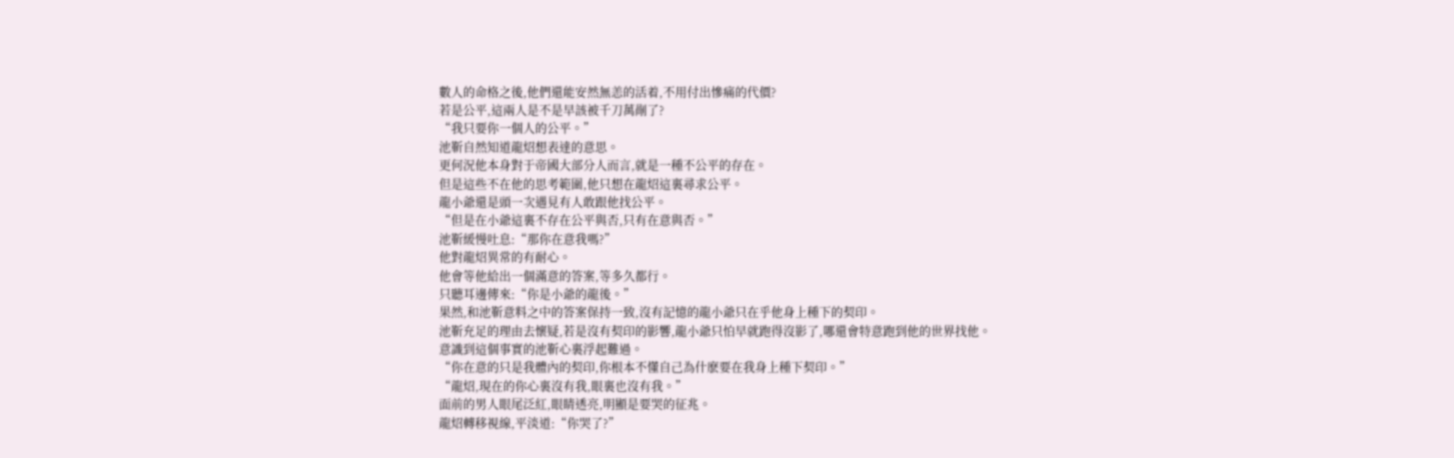數人的命格之後,他們還能安然無恙的活着,不用付出慘痛的代價?
若是公平,這兩人是不是早該被千刀萬剮了?
“我只要你一個人的公平。”
池靳自然知道龍炤想表達的意思。
更何況他本身對于帝國大部分人而言,就是一種不公平的存在。
但是這些不在他的思考範圍,他只想在龍炤這裏尋求公平。
龍小爺還是頭一次遇見有人敢跟他找公平。
“但是在小爺這裏不存在公平與否,只有在意與否。”
池靳緩慢吐息:“那你在意我嗎?”
他對龍炤異常的有耐心。
他會等他給出一個滿意的答案,等多久都行。
只聽耳邊傳來:“你是小爺的龍後。”
果然,和池靳意料之中的答案保持一致,沒有記憶的龍小爺只在乎他身上種下的契印。
池靳充足的理由去懷疑,若是沒有契印的影響,龍小爺只怕早就跑得沒影了,哪還會特意跑到他的世界找他。
意識到這個事實的池靳心裏浮起難過。
“你在意的只是我體內的契印,你根本不懂自己為什麽要在我身上種下契印。”
“龍炤,現在的你心裏沒有我,眼裏也沒有我。”
面前的男人眼尾泛紅,眼睛透亮,明顯是要哭的征兆。
龍炤轉移視線,平淡道:“你哭了?”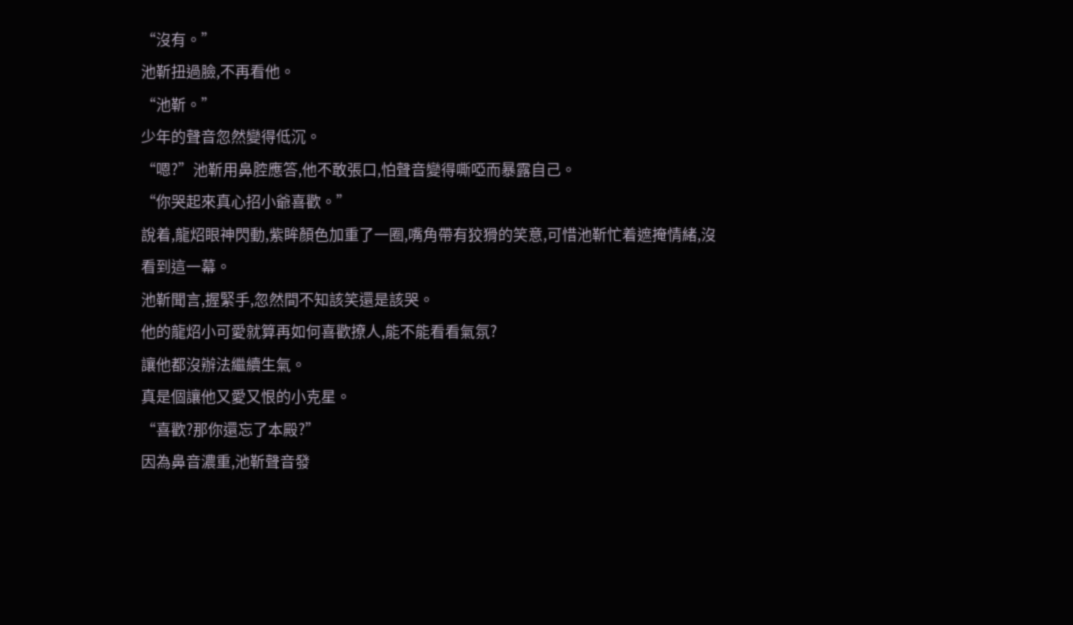“沒有。”
池靳扭過臉,不再看他。
“池靳。”
少年的聲音忽然變得低沉。
“嗯?”池靳用鼻腔應答,他不敢張口,怕聲音變得嘶啞而暴露自己。
“你哭起來真心招小爺喜歡。”
說着,龍炤眼神閃動,紫眸顏色加重了一圈,嘴角帶有狡猾的笑意,可惜池靳忙着遮掩情緒,沒看到這一幕。
池靳聞言,握緊手,忽然間不知該笑還是該哭。
他的龍炤小可愛就算再如何喜歡撩人,能不能看看氣氛?
讓他都沒辦法繼續生氣。
真是個讓他又愛又恨的小克星。
“喜歡?那你還忘了本殿?”
因為鼻音濃重,池靳聲音發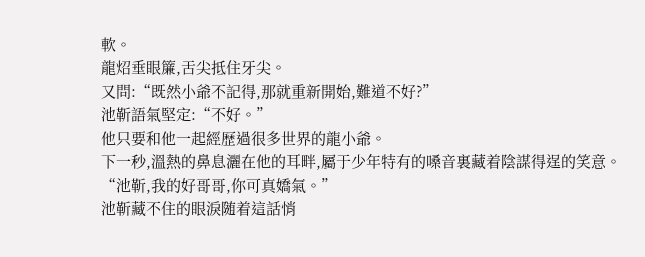軟。
龍炤垂眼簾,舌尖抵住牙尖。
又問:“既然小爺不記得,那就重新開始,難道不好?”
池靳語氣堅定:“不好。”
他只要和他一起經歷過很多世界的龍小爺。
下一秒,溫熱的鼻息灑在他的耳畔,屬于少年特有的嗓音裏藏着陰謀得逞的笑意。
“池靳,我的好哥哥,你可真嬌氣。”
池靳藏不住的眼淚随着這話悄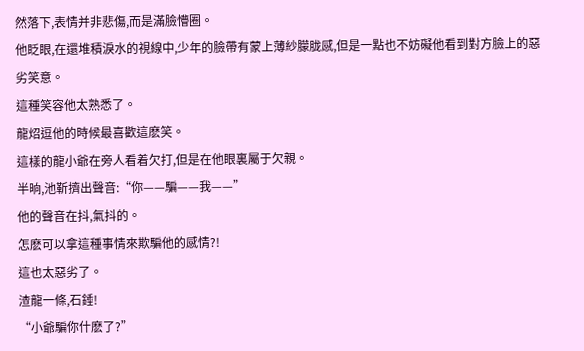然落下,表情并非悲傷,而是滿臉懵圈。
他眨眼,在還堆積淚水的視線中,少年的臉帶有蒙上薄紗朦胧感,但是一點也不妨礙他看到對方臉上的惡劣笑意。
這種笑容他太熟悉了。
龍炤逗他的時候最喜歡這麽笑。
這樣的龍小爺在旁人看着欠打,但是在他眼裏屬于欠親。
半晌,池靳擠出聲音:“你——騙——我——”
他的聲音在抖,氣抖的。
怎麽可以拿這種事情來欺騙他的感情?!
這也太惡劣了。
渣龍一條,石錘!
“小爺騙你什麽了?”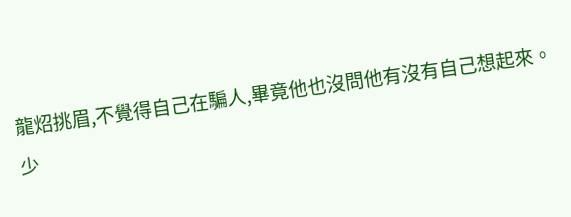龍炤挑眉,不覺得自己在騙人,畢竟他也沒問他有沒有自己想起來。
少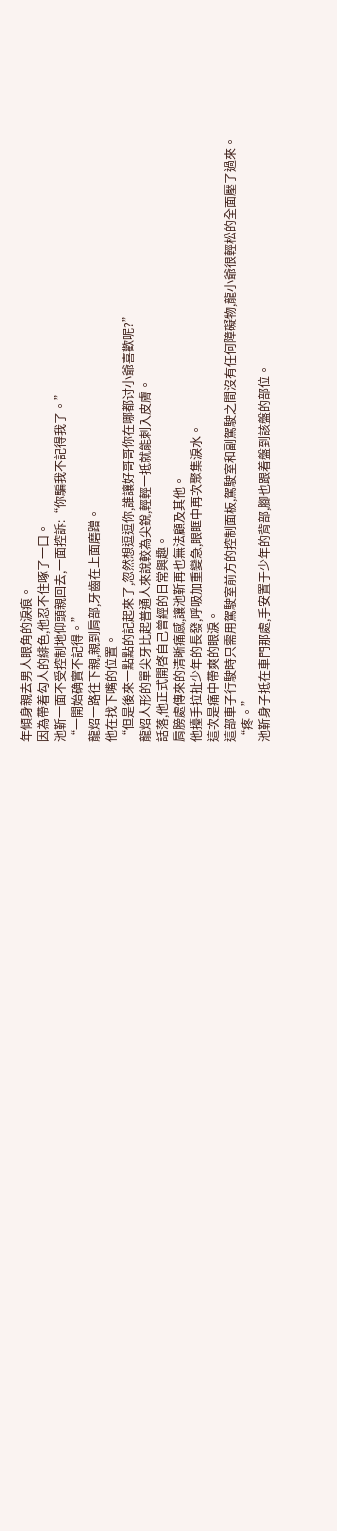年傾身親去男人眼角的淚痕。
因為帶着勾人的緋色,他忍不住啄了一口。
池靳一面不受控制地仰頭親回去,一面控訴:“你騙我不記得我了。”
“一開始确實不記得。”
龍炤一路往下親,親到肩部,牙齒在上面磨蹭。
他在找下嘴的位置。
“但是後來一點點的記起來了,忽然想逗逗你,誰讓好哥哥你在哪都讨小爺喜歡呢?”
龍炤人形的單尖牙比起普通人來說較為尖銳,輕輕一抵就能刺入皮膚。
話落,他正式開啓自己曾經的日常興趣。
肩膀處傳來的清晰痛感,讓池靳再也無法顧及其他。
他擡手拉扯少年的長發,呼吸加重變急,眼眶中再次聚集淚水。
這次是痛中帶爽的眼淚。
這部車子行駛時只需用駕駛室前方的控制面板,駕駛室和副駕駛之間沒有任何障礙物,龍小爺很輕松的全面壓了過來。
“疼。”
池靳身子抵在車門那處,手安置于少年的背部,腳也跟着盤到該盤的部位。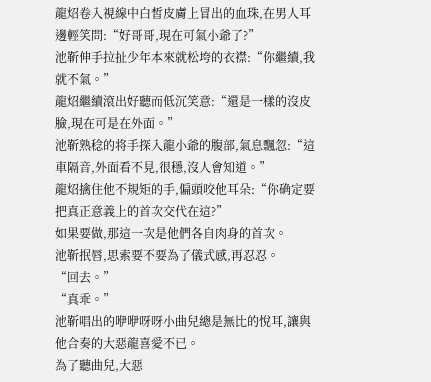龍炤卷入視線中白皙皮膚上冒出的血珠,在男人耳邊輕笑問:“好哥哥,現在可氣小爺了?”
池靳伸手拉扯少年本來就松垮的衣襟:“你繼續,我就不氣。”
龍炤繼續滾出好聽而低沉笑意:“還是一樣的沒皮臉,現在可是在外面。”
池靳熟稔的将手探入龍小爺的腹部,氣息飄忽:“這車隔音,外面看不見,很穩,沒人會知道。”
龍炤擒住他不規矩的手,偏頭咬他耳朵:“你确定要把真正意義上的首次交代在這?”
如果要做,那這一次是他們各自肉身的首次。
池靳抿唇,思索要不要為了儀式感,再忍忍。
“回去。”
“真乖。”
池靳唱出的咿咿呀呀小曲兒總是無比的悅耳,讓與他合奏的大惡龍喜愛不已。
為了聽曲兒,大惡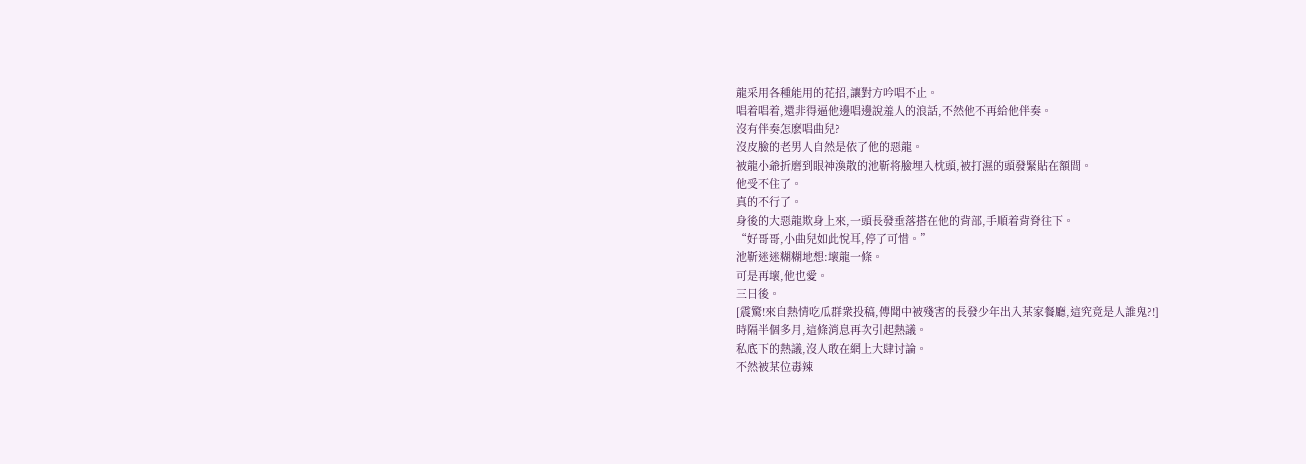龍采用各種能用的花招,讓對方吟唱不止。
唱着唱着,還非得逼他邊唱邊說羞人的浪話,不然他不再給他伴奏。
沒有伴奏怎麽唱曲兒?
沒皮臉的老男人自然是依了他的惡龍。
被龍小爺折磨到眼神渙散的池靳将臉埋入枕頭,被打濕的頭發緊貼在額間。
他受不住了。
真的不行了。
身後的大惡龍欺身上來,一頭長發垂落搭在他的背部,手順着背脊往下。
“好哥哥,小曲兒如此悅耳,停了可惜。”
池靳迷迷糊糊地想:壞龍一條。
可是再壞,他也愛。
三日後。
[震驚!來自熱情吃瓜群衆投稿,傳聞中被殘害的長發少年出入某家餐廳,這究竟是人誰鬼?!]
時隔半個多月,這條消息再次引起熱議。
私底下的熱議,沒人敢在網上大肆讨論。
不然被某位毒辣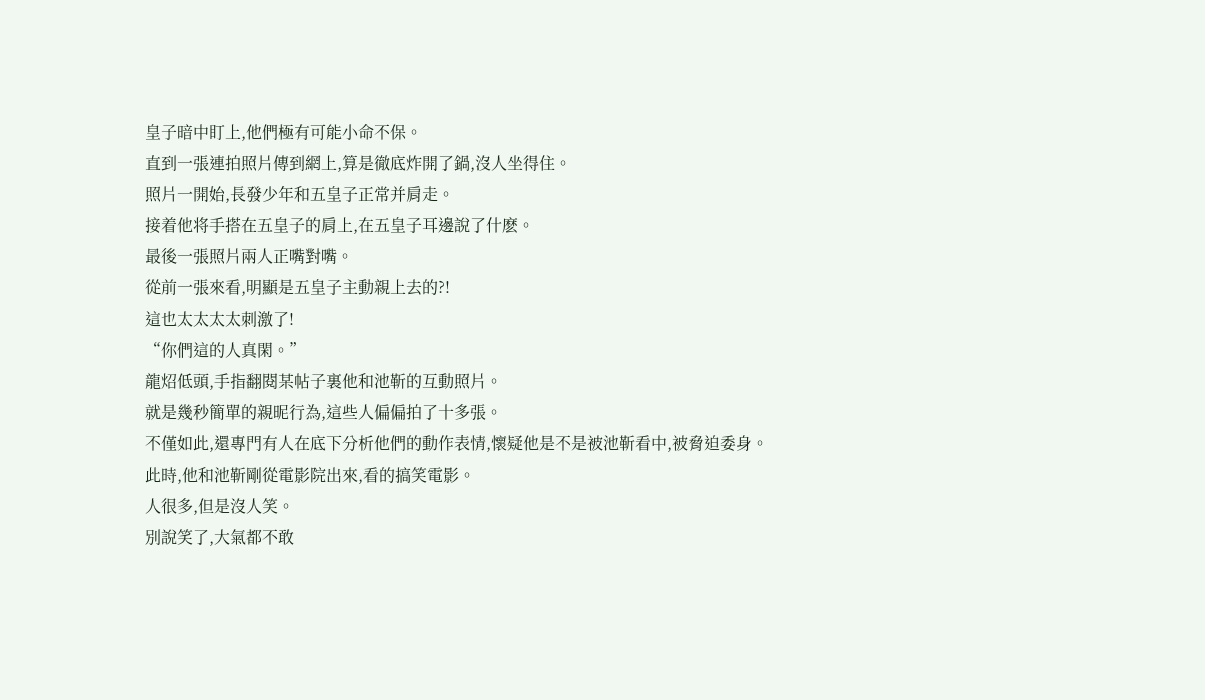皇子暗中盯上,他們極有可能小命不保。
直到一張連拍照片傳到網上,算是徹底炸開了鍋,沒人坐得住。
照片一開始,長發少年和五皇子正常并肩走。
接着他将手搭在五皇子的肩上,在五皇子耳邊說了什麽。
最後一張照片兩人正嘴對嘴。
從前一張來看,明顯是五皇子主動親上去的?!
這也太太太太刺激了!
“你們這的人真閑。”
龍炤低頭,手指翻閱某帖子裏他和池靳的互動照片。
就是幾秒簡單的親昵行為,這些人偏偏拍了十多張。
不僅如此,還專門有人在底下分析他們的動作表情,懷疑他是不是被池靳看中,被脅迫委身。
此時,他和池靳剛從電影院出來,看的搞笑電影。
人很多,但是沒人笑。
別說笑了,大氣都不敢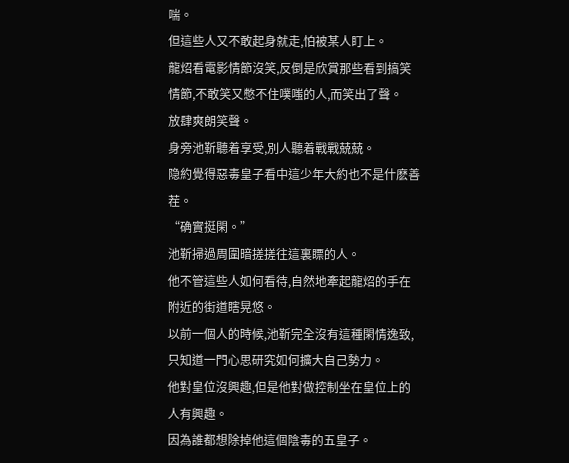喘。
但這些人又不敢起身就走,怕被某人盯上。
龍炤看電影情節沒笑,反倒是欣賞那些看到搞笑情節,不敢笑又憋不住噗嗤的人,而笑出了聲。
放肆爽朗笑聲。
身旁池靳聽着享受,別人聽着戰戰兢兢。
隐約覺得惡毒皇子看中這少年大約也不是什麽善茬。
“确實挺閑。”
池靳掃過周圍暗搓搓往這裏瞟的人。
他不管這些人如何看待,自然地牽起龍炤的手在附近的街道瞎晃悠。
以前一個人的時候,池靳完全沒有這種閑情逸致,只知道一門心思研究如何擴大自己勢力。
他對皇位沒興趣,但是他對做控制坐在皇位上的人有興趣。
因為誰都想除掉他這個陰毒的五皇子。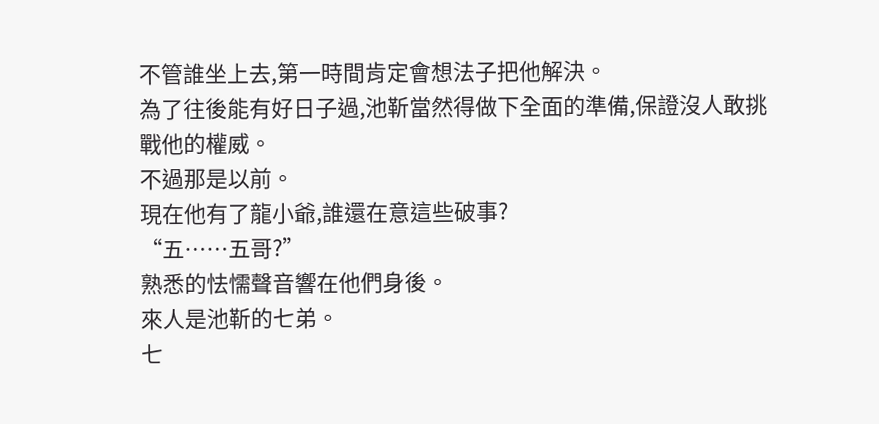不管誰坐上去,第一時間肯定會想法子把他解決。
為了往後能有好日子過,池靳當然得做下全面的準備,保證沒人敢挑戰他的權威。
不過那是以前。
現在他有了龍小爺,誰還在意這些破事?
“五……五哥?”
熟悉的怯懦聲音響在他們身後。
來人是池靳的七弟。
七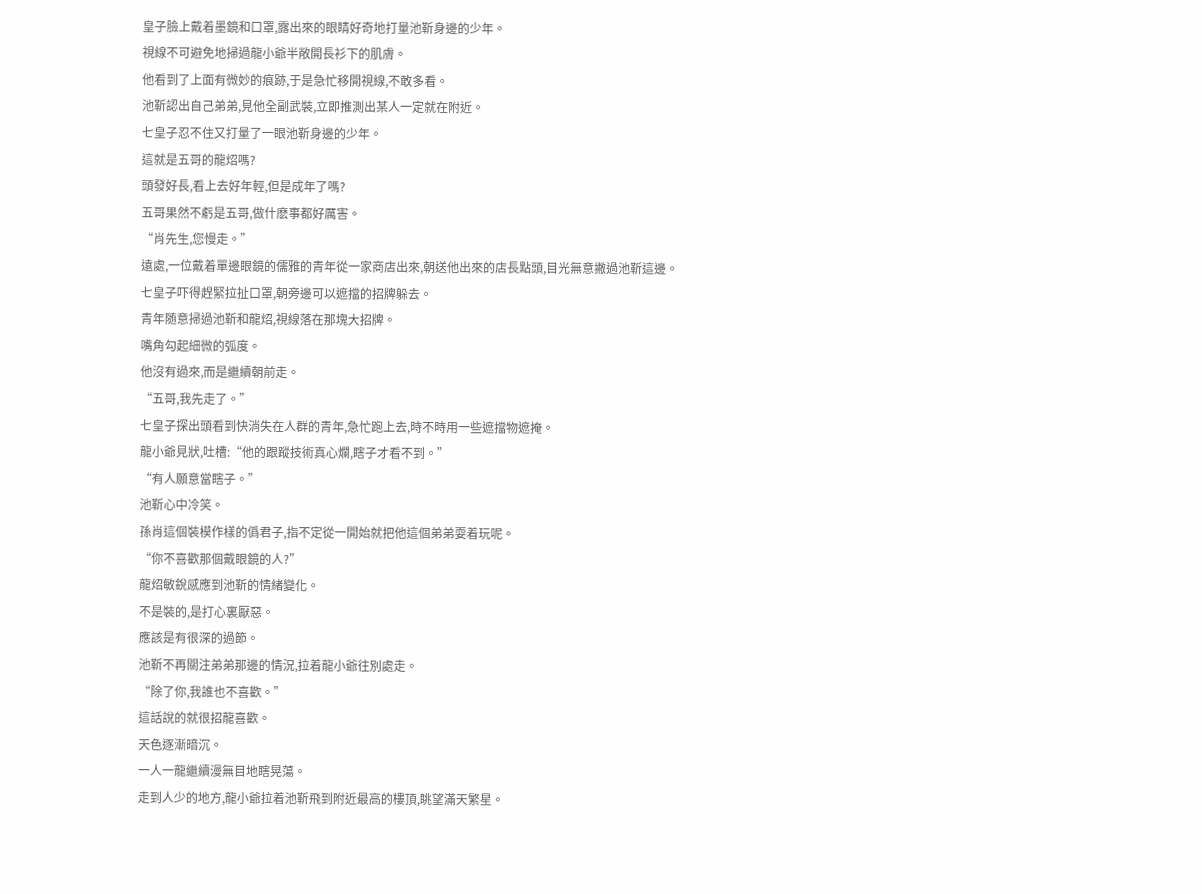皇子臉上戴着墨鏡和口罩,露出來的眼睛好奇地打量池靳身邊的少年。
視線不可避免地掃過龍小爺半敞開長衫下的肌膚。
他看到了上面有微妙的痕跡,于是急忙移開視線,不敢多看。
池靳認出自己弟弟,見他全副武裝,立即推測出某人一定就在附近。
七皇子忍不住又打量了一眼池靳身邊的少年。
這就是五哥的龍炤嗎?
頭發好長,看上去好年輕,但是成年了嗎?
五哥果然不虧是五哥,做什麽事都好厲害。
“肖先生,您慢走。”
遠處,一位戴着單邊眼鏡的儒雅的青年從一家商店出來,朝送他出來的店長點頭,目光無意撇過池靳這邊。
七皇子吓得趕緊拉扯口罩,朝旁邊可以遮擋的招牌躲去。
青年随意掃過池靳和龍炤,視線落在那塊大招牌。
嘴角勾起細微的弧度。
他沒有過來,而是繼續朝前走。
“五哥,我先走了。”
七皇子探出頭看到快消失在人群的青年,急忙跑上去,時不時用一些遮擋物遮掩。
龍小爺見狀,吐槽:“他的跟蹤技術真心爛,瞎子才看不到。”
“有人願意當瞎子。”
池靳心中冷笑。
孫肖這個裝模作樣的僞君子,指不定從一開始就把他這個弟弟耍着玩呢。
“你不喜歡那個戴眼鏡的人?”
龍炤敏銳感應到池靳的情緒變化。
不是裝的,是打心裏厭惡。
應該是有很深的過節。
池靳不再關注弟弟那邊的情況,拉着龍小爺往別處走。
“除了你,我誰也不喜歡。”
這話說的就很招龍喜歡。
天色逐漸暗沉。
一人一龍繼續漫無目地瞎晃蕩。
走到人少的地方,龍小爺拉着池靳飛到附近最高的樓頂,眺望滿天繁星。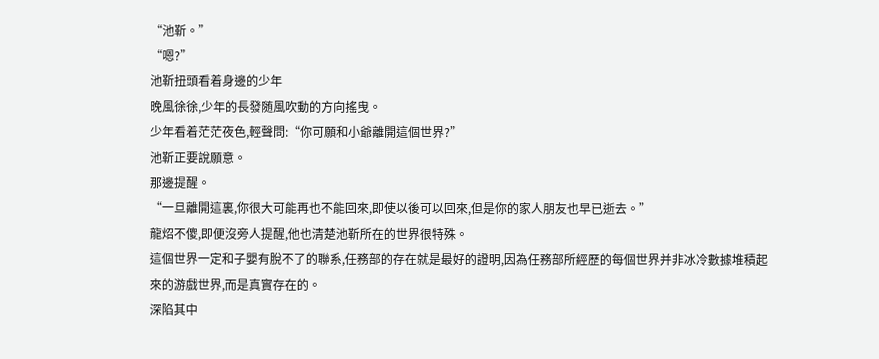“池靳。”
“嗯?”
池靳扭頭看着身邊的少年
晚風徐徐,少年的長發随風吹動的方向搖曳。
少年看着茫茫夜色,輕聲問:“你可願和小爺離開這個世界?”
池靳正要說願意。
那邊提醒。
“一旦離開這裏,你很大可能再也不能回來,即使以後可以回來,但是你的家人朋友也早已逝去。”
龍炤不傻,即便沒旁人提醒,他也清楚池靳所在的世界很特殊。
這個世界一定和子嬰有脫不了的聯系,任務部的存在就是最好的證明,因為任務部所經歷的每個世界并非冰冷數據堆積起來的游戲世界,而是真實存在的。
深陷其中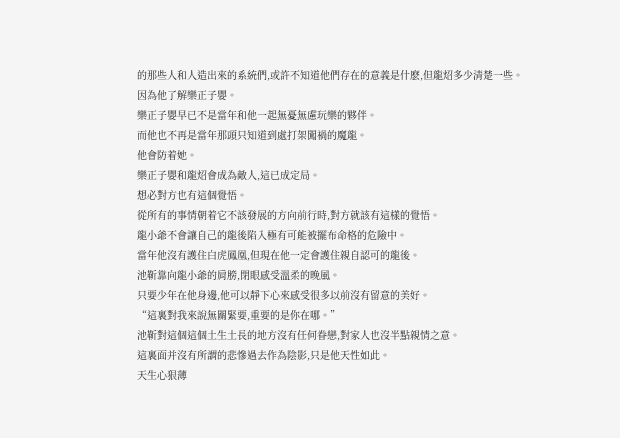的那些人和人造出來的系統們,或許不知道他們存在的意義是什麽,但龍炤多少清楚一些。
因為他了解樂正子嬰。
樂正子嬰早已不是當年和他一起無憂無慮玩樂的夥伴。
而他也不再是當年那頭只知道到處打架闖禍的魔龍。
他會防着她。
樂正子嬰和龍炤會成為敵人,這已成定局。
想必對方也有這個覺悟。
從所有的事情朝着它不該發展的方向前行時,對方就該有這樣的覺悟。
龍小爺不會讓自己的龍後陷入極有可能被擺布命格的危險中。
當年他沒有護住白虎鳳凰,但現在他一定會護住親自認可的龍後。
池靳靠向龍小爺的肩膀,閉眼感受溫柔的晚風。
只要少年在他身邊,他可以靜下心來感受很多以前沒有留意的美好。
“這裏對我來說無關緊要,重要的是你在哪。”
池靳對這個這個土生土長的地方沒有任何眷戀,對家人也沒半點親情之意。
這裏面并沒有所謂的悲慘過去作為陰影,只是他天性如此。
天生心狠薄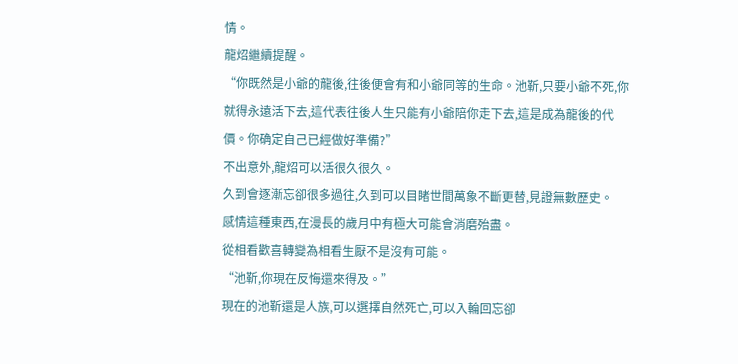情。
龍炤繼續提醒。
“你既然是小爺的龍後,往後便會有和小爺同等的生命。池靳,只要小爺不死,你就得永遠活下去,這代表往後人生只能有小爺陪你走下去,這是成為龍後的代價。你确定自己已經做好準備?”
不出意外,龍炤可以活很久很久。
久到會逐漸忘卻很多過往,久到可以目睹世間萬象不斷更替,見證無數歷史。
感情這種東西,在漫長的歲月中有極大可能會消磨殆盡。
從相看歡喜轉變為相看生厭不是沒有可能。
“池靳,你現在反悔還來得及。”
現在的池靳還是人族,可以選擇自然死亡,可以入輪回忘卻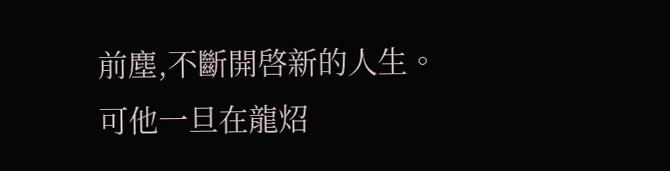前塵,不斷開啓新的人生。
可他一旦在龍炤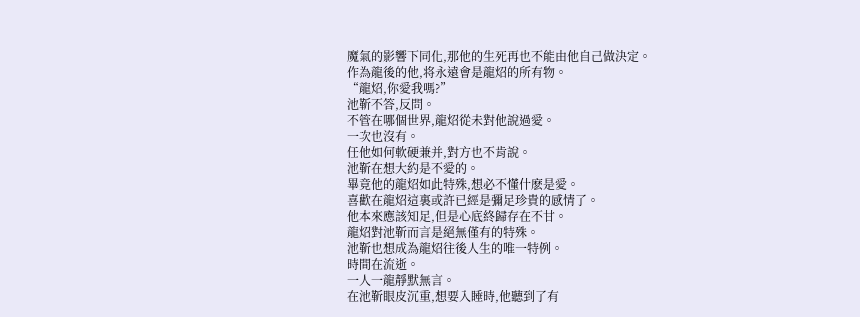魔氣的影響下同化,那他的生死再也不能由他自己做決定。
作為龍後的他,将永遠會是龍炤的所有物。
“龍炤,你愛我嗎?”
池靳不答,反問。
不管在哪個世界,龍炤從未對他說過愛。
一次也沒有。
任他如何軟硬兼并,對方也不肯說。
池靳在想大約是不愛的。
畢竟他的龍炤如此特殊,想必不懂什麽是愛。
喜歡在龍炤這裏或許已經是彌足珍貴的感情了。
他本來應該知足,但是心底終歸存在不甘。
龍炤對池靳而言是絕無僅有的特殊。
池靳也想成為龍炤往後人生的唯一特例。
時間在流逝。
一人一龍靜默無言。
在池靳眼皮沉重,想要入睡時,他聽到了有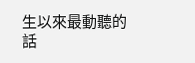生以來最動聽的話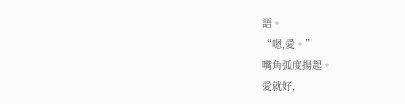語。
“嗯,愛。”
嘴角弧度揚起。
愛就好,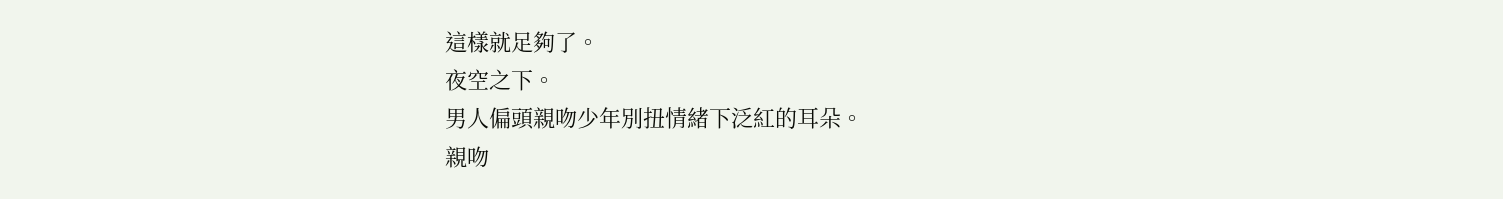這樣就足夠了。
夜空之下。
男人偏頭親吻少年別扭情緒下泛紅的耳朵。
親吻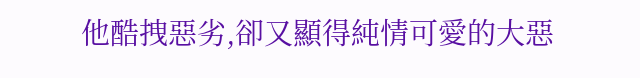他酷拽惡劣,卻又顯得純情可愛的大惡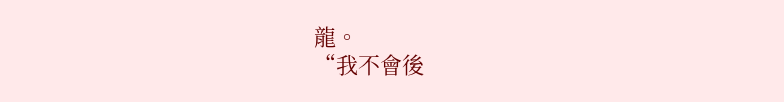龍。
“我不會後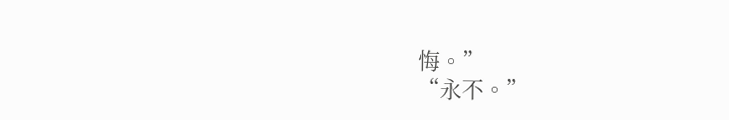悔。”
“永不。”